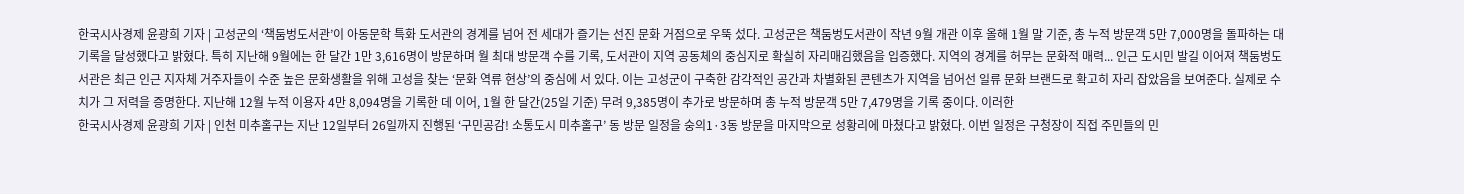한국시사경제 윤광희 기자 | 고성군의 ‘책둠벙도서관’이 아동문학 특화 도서관의 경계를 넘어 전 세대가 즐기는 선진 문화 거점으로 우뚝 섰다. 고성군은 책둠벙도서관이 작년 9월 개관 이후 올해 1월 말 기준, 총 누적 방문객 5만 7,000명을 돌파하는 대기록을 달성했다고 밝혔다. 특히 지난해 9월에는 한 달간 1만 3,616명이 방문하며 월 최대 방문객 수를 기록, 도서관이 지역 공동체의 중심지로 확실히 자리매김했음을 입증했다. 지역의 경계를 허무는 문화적 매력... 인근 도시민 발길 이어져 책둠벙도서관은 최근 인근 지자체 거주자들이 수준 높은 문화생활을 위해 고성을 찾는 ‘문화 역류 현상’의 중심에 서 있다. 이는 고성군이 구축한 감각적인 공간과 차별화된 콘텐츠가 지역을 넘어선 일류 문화 브랜드로 확고히 자리 잡았음을 보여준다. 실제로 수치가 그 저력을 증명한다. 지난해 12월 누적 이용자 4만 8,094명을 기록한 데 이어, 1월 한 달간(25일 기준) 무려 9,385명이 추가로 방문하며 총 누적 방문객 5만 7,479명을 기록 중이다. 이러한
한국시사경제 윤광희 기자 | 인천 미추홀구는 지난 12일부터 26일까지 진행된 ‘구민공감! 소통도시 미추홀구’ 동 방문 일정을 숭의1·3동 방문을 마지막으로 성황리에 마쳤다고 밝혔다. 이번 일정은 구청장이 직접 주민들의 민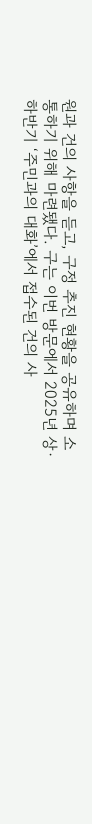원과 건의 사항을 듣고, 구정 추진 현황을 공유하며 소통하기 위해 마련됐다. 구는 이번 방문에서 2025년 상·하반기 ‘주민과의 대화’에서 접수된 건의 사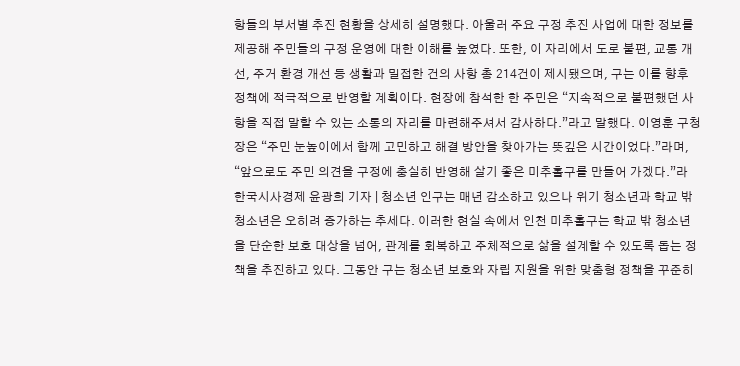항들의 부서별 추진 현황을 상세히 설명했다. 아울러 주요 구정 추진 사업에 대한 정보를 제공해 주민들의 구정 운영에 대한 이해를 높였다. 또한, 이 자리에서 도로 불편, 교통 개선, 주거 환경 개선 등 생활과 밀접한 건의 사항 총 214건이 제시됐으며, 구는 이를 향후 정책에 적극적으로 반영할 계획이다. 현장에 참석한 한 주민은 “지속적으로 불편했던 사항을 직접 말할 수 있는 소통의 자리를 마련해주셔서 감사하다.”라고 말했다. 이영훈 구청장은 “주민 눈높이에서 함께 고민하고 해결 방안을 찾아가는 뜻깊은 시간이었다.”라며, “앞으로도 주민 의견을 구정에 충실히 반영해 살기 좋은 미추홀구를 만들어 가겠다.”라
한국시사경제 윤광희 기자 | 청소년 인구는 매년 감소하고 있으나 위기 청소년과 학교 밖 청소년은 오히려 증가하는 추세다. 이러한 현실 속에서 인천 미추홀구는 학교 밖 청소년을 단순한 보호 대상을 넘어, 관계를 회복하고 주체적으로 삶을 설계할 수 있도록 돕는 정책을 추진하고 있다. 그동안 구는 청소년 보호와 자립 지원을 위한 맞춤형 정책을 꾸준히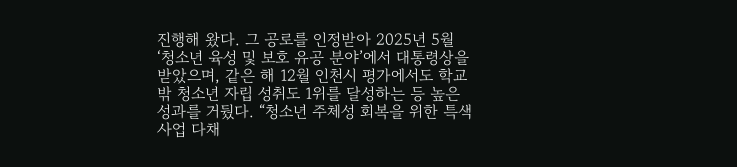진행해 왔다. 그 공로를 인정받아 2025년 5월 ‘청소년 육성 및 보호 유공 분야’에서 대통령상을 받았으며, 같은 해 12월 인천시 평가에서도 학교 밖 청소년 자립 성취도 1위를 달성하는 등 높은 성과를 거뒀다. “청소년 주체성 회복을 위한 특색사업 다채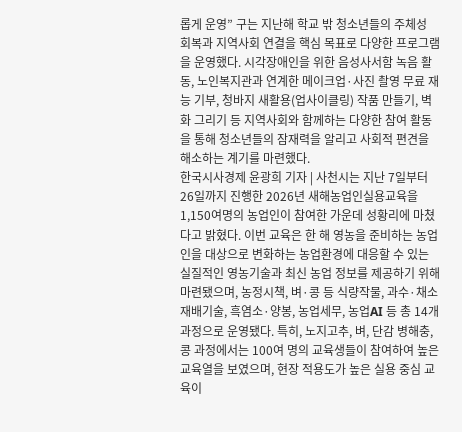롭게 운영” 구는 지난해 학교 밖 청소년들의 주체성 회복과 지역사회 연결을 핵심 목표로 다양한 프로그램을 운영했다. 시각장애인을 위한 음성사서함 녹음 활동, 노인복지관과 연계한 메이크업·사진 촬영 무료 재능 기부, 청바지 새활용(업사이클링) 작품 만들기, 벽화 그리기 등 지역사회와 함께하는 다양한 참여 활동을 통해 청소년들의 잠재력을 알리고 사회적 편견을 해소하는 계기를 마련했다.
한국시사경제 윤광희 기자 | 사천시는 지난 7일부터 26일까지 진행한 2026년 새해농업인실용교육을 1,150여명의 농업인이 참여한 가운데 성황리에 마쳤다고 밝혔다. 이번 교육은 한 해 영농을 준비하는 농업인을 대상으로 변화하는 농업환경에 대응할 수 있는 실질적인 영농기술과 최신 농업 정보를 제공하기 위해 마련됐으며, 농정시책, 벼·콩 등 식량작물, 과수·채소 재배기술, 흑염소·양봉, 농업세무, 농업AI 등 총 14개 과정으로 운영됐다. 특히, 노지고추, 벼, 단감 병해충, 콩 과정에서는 100여 명의 교육생들이 참여하여 높은 교육열을 보였으며, 현장 적용도가 높은 실용 중심 교육이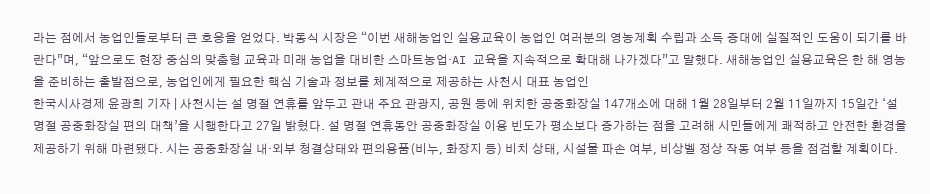라는 점에서 농업인들로부터 큰 호응을 얻었다. 박동식 시장은 “이번 새해농업인 실용교육이 농업인 여러분의 영농계획 수립과 소득 증대에 실질적인 도움이 되기를 바란다”며, “앞으로도 현장 중심의 맞춤형 교육과 미래 농업을 대비한 스마트농업·AI 교육을 지속적으로 확대해 나가겠다”고 말했다. 새해농업인 실용교육은 한 해 영농을 준비하는 출발점으로, 농업인에게 필요한 핵심 기술과 정보를 체계적으로 제공하는 사천시 대표 농업인
한국시사경제 윤광희 기자 | 사천시는 설 명절 연휴를 앞두고 관내 주요 관광지, 공원 등에 위치한 공중화장실 147개소에 대해 1월 28일부터 2월 11일까지 15일간 ‘설 명절 공중화장실 편의 대책’을 시행한다고 27일 밝혔다. 설 명절 연휴동안 공중화장실 이용 빈도가 평소보다 증가하는 점을 고려해 시민들에게 쾌적하고 안전한 환경을 제공하기 위해 마련됐다. 시는 공중화장실 내·외부 청결상태와 편의용품(비누, 화장지 등) 비치 상태, 시설물 파손 여부, 비상벨 정상 작동 여부 등을 점검할 계획이다.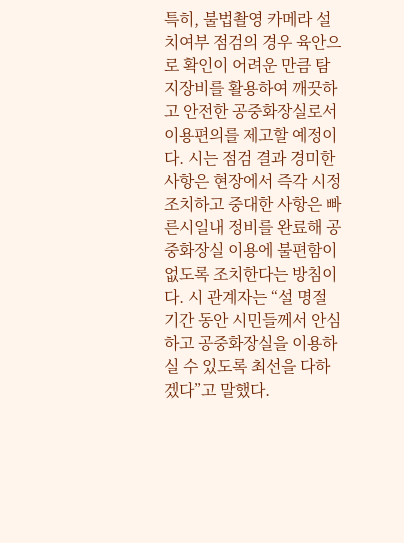특히, 불법촬영 카메라 설치여부 점검의 경우 육안으로 확인이 어려운 만큼 탐지장비를 활용하여 깨끗하고 안전한 공중화장실로서 이용편의를 제고할 예정이다. 시는 점검 결과 경미한 사항은 현장에서 즉각 시정조치하고 중대한 사항은 빠른시일내 정비를 완료해 공중화장실 이용에 불편함이 없도록 조치한다는 방침이다. 시 관계자는 “설 명절 기간 동안 시민들께서 안심하고 공중화장실을 이용하실 수 있도록 최선을 다하겠다”고 말했다.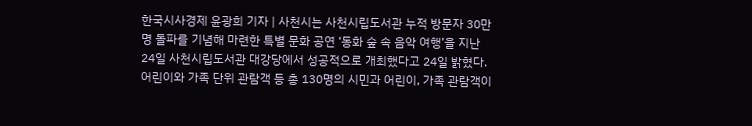한국시사경제 윤광희 기자 | 사천시는 사천시립도서관 누적 방문자 30만 명 돌파를 기념해 마련한 특별 문화 공연 ‘동화 숲 속 음악 여행’을 지난 24일 사천시립도서관 대강당에서 성공적으로 개최했다고 24일 밝혔다. 어린이와 가족 단위 관람객 등 총 130명의 시민과 어린이, 가족 관람객이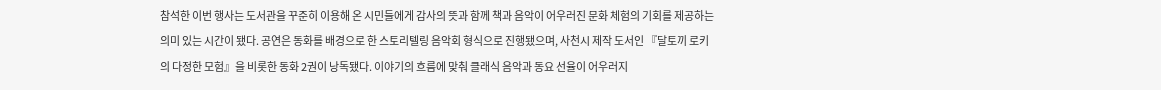참석한 이번 행사는 도서관을 꾸준히 이용해 온 시민들에게 감사의 뜻과 함께 책과 음악이 어우러진 문화 체험의 기회를 제공하는 의미 있는 시간이 됐다. 공연은 동화를 배경으로 한 스토리텔링 음악회 형식으로 진행됐으며, 사천시 제작 도서인 『달토끼 로키의 다정한 모험』을 비롯한 동화 2권이 낭독됐다. 이야기의 흐름에 맞춰 클래식 음악과 동요 선율이 어우러지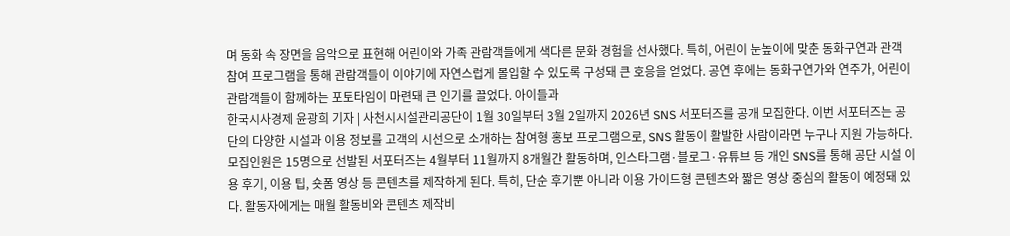며 동화 속 장면을 음악으로 표현해 어린이와 가족 관람객들에게 색다른 문화 경험을 선사했다. 특히, 어린이 눈높이에 맞춘 동화구연과 관객 참여 프로그램을 통해 관람객들이 이야기에 자연스럽게 몰입할 수 있도록 구성돼 큰 호응을 얻었다. 공연 후에는 동화구연가와 연주가, 어린이 관람객들이 함께하는 포토타임이 마련돼 큰 인기를 끌었다. 아이들과
한국시사경제 윤광희 기자 | 사천시시설관리공단이 1월 30일부터 3월 2일까지 2026년 SNS 서포터즈를 공개 모집한다. 이번 서포터즈는 공단의 다양한 시설과 이용 정보를 고객의 시선으로 소개하는 참여형 홍보 프로그램으로, SNS 활동이 활발한 사람이라면 누구나 지원 가능하다. 모집인원은 15명으로 선발된 서포터즈는 4월부터 11월까지 8개월간 활동하며, 인스타그램·블로그·유튜브 등 개인 SNS를 통해 공단 시설 이용 후기, 이용 팁, 숏폼 영상 등 콘텐츠를 제작하게 된다. 특히, 단순 후기뿐 아니라 이용 가이드형 콘텐츠와 짧은 영상 중심의 활동이 예정돼 있다. 활동자에게는 매월 활동비와 콘텐츠 제작비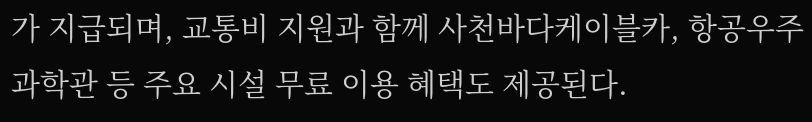가 지급되며, 교통비 지원과 함께 사천바다케이블카, 항공우주과학관 등 주요 시설 무료 이용 혜택도 제공된다.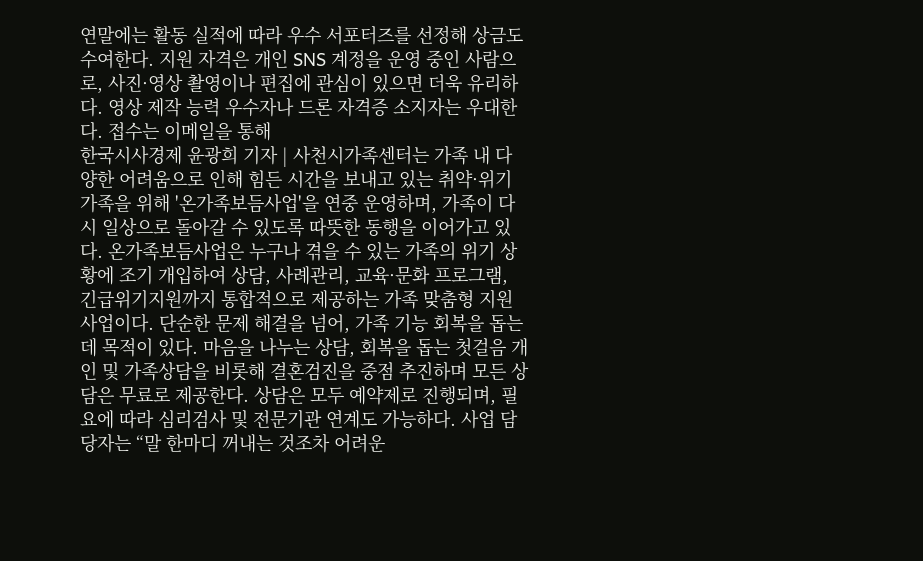연말에는 활동 실적에 따라 우수 서포터즈를 선정해 상금도 수여한다. 지원 자격은 개인 SNS 계정을 운영 중인 사람으로, 사진·영상 촬영이나 편집에 관심이 있으면 더욱 유리하다. 영상 제작 능력 우수자나 드론 자격증 소지자는 우대한다. 접수는 이메일을 통해
한국시사경제 윤광희 기자 | 사천시가족센터는 가족 내 다양한 어려움으로 인해 힘든 시간을 보내고 있는 취약·위기가족을 위해 '온가족보듬사업'을 연중 운영하며, 가족이 다시 일상으로 돌아갈 수 있도록 따뜻한 동행을 이어가고 있다. 온가족보듬사업은 누구나 겪을 수 있는 가족의 위기 상황에 조기 개입하여 상담, 사례관리, 교육·문화 프로그램, 긴급위기지원까지 통합적으로 제공하는 가족 맞춤형 지원 사업이다. 단순한 문제 해결을 넘어, 가족 기능 회복을 돕는데 목적이 있다. 마음을 나누는 상담, 회복을 돕는 첫걸음 개인 및 가족상담을 비롯해 결혼검진을 중점 추진하며 모든 상담은 무료로 제공한다. 상담은 모두 예약제로 진행되며, 필요에 따라 심리검사 및 전문기관 연계도 가능하다. 사업 담당자는 “말 한마디 꺼내는 것조차 어려운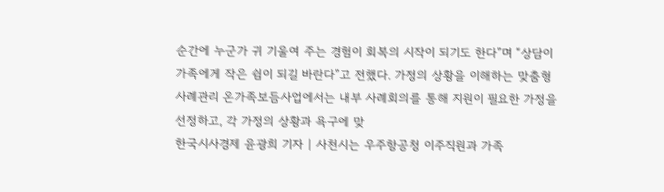순간에 누군가 귀 기울여 주는 경험이 회복의 시작이 되기도 한다”며 “상담이 가족에게 작은 쉼이 되길 바란다”고 전했다. 가정의 상황을 이해하는 맞춤형 사례관리 온가족보듬사업에서는 내부 사례회의를 통해 지원이 필요한 가정을 선정하고, 각 가정의 상황과 욕구에 맞
한국시사경제 윤광희 기자 | 사천시는 우주항공청 이주직원과 가족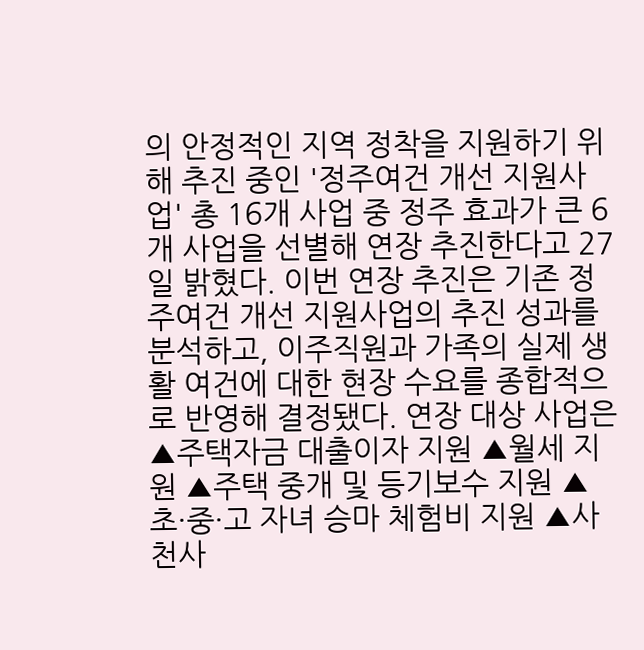의 안정적인 지역 정착을 지원하기 위해 추진 중인 '정주여건 개선 지원사업' 총 16개 사업 중 정주 효과가 큰 6개 사업을 선별해 연장 추진한다고 27일 밝혔다. 이번 연장 추진은 기존 정주여건 개선 지원사업의 추진 성과를 분석하고, 이주직원과 가족의 실제 생활 여건에 대한 현장 수요를 종합적으로 반영해 결정됐다. 연장 대상 사업은 ▲주택자금 대출이자 지원 ▲월세 지원 ▲주택 중개 및 등기보수 지원 ▲초·중·고 자녀 승마 체험비 지원 ▲사천사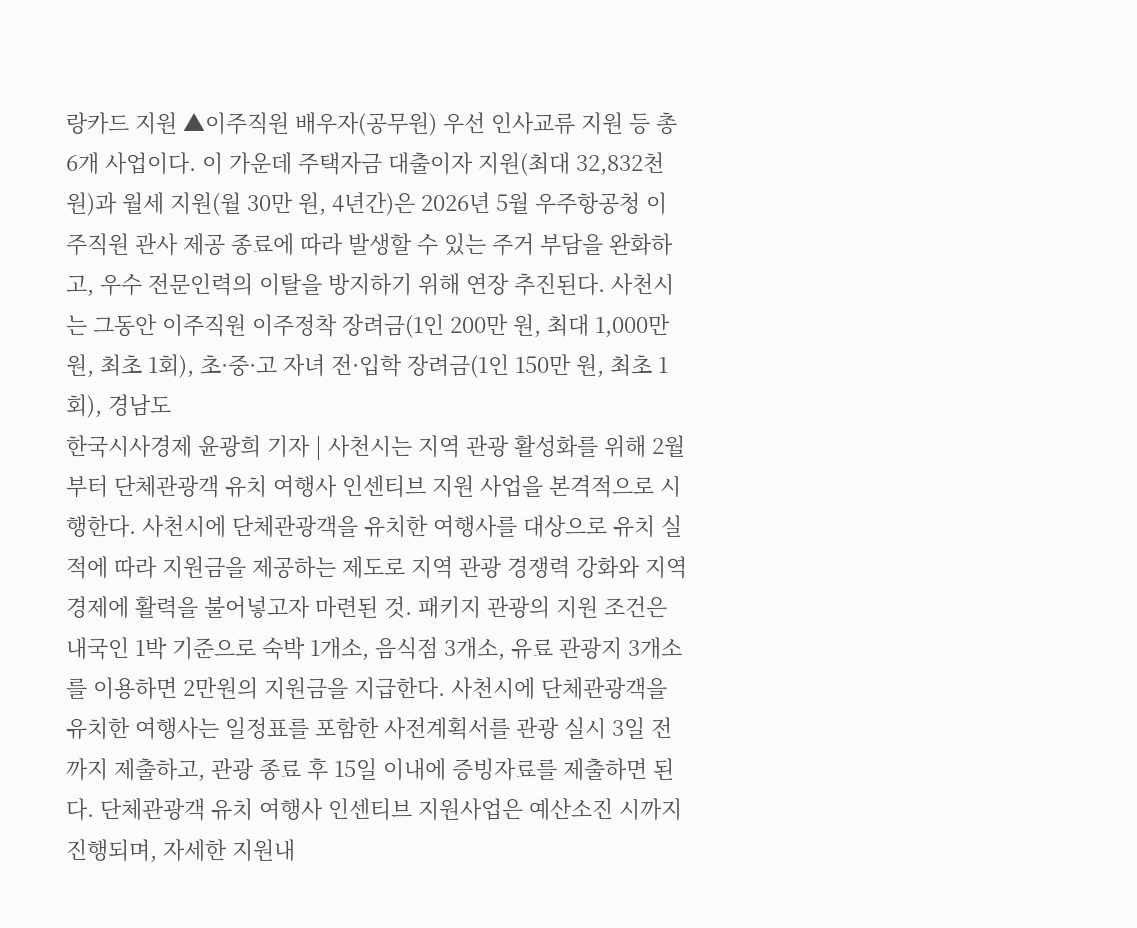랑카드 지원 ▲이주직원 배우자(공무원) 우선 인사교류 지원 등 총 6개 사업이다. 이 가운데 주택자금 대출이자 지원(최대 32,832천 원)과 월세 지원(월 30만 원, 4년간)은 2026년 5월 우주항공청 이주직원 관사 제공 종료에 따라 발생할 수 있는 주거 부담을 완화하고, 우수 전문인력의 이탈을 방지하기 위해 연장 추진된다. 사천시는 그동안 이주직원 이주정착 장려금(1인 200만 원, 최대 1,000만 원, 최초 1회), 초·중·고 자녀 전·입학 장려금(1인 150만 원, 최초 1회), 경남도
한국시사경제 윤광희 기자 | 사천시는 지역 관광 활성화를 위해 2월부터 단체관광객 유치 여행사 인센티브 지원 사업을 본격적으로 시행한다. 사천시에 단체관광객을 유치한 여행사를 대상으로 유치 실적에 따라 지원금을 제공하는 제도로 지역 관광 경쟁력 강화와 지역 경제에 활력을 불어넣고자 마련된 것. 패키지 관광의 지원 조건은 내국인 1박 기준으로 숙박 1개소, 음식점 3개소, 유료 관광지 3개소를 이용하면 2만원의 지원금을 지급한다. 사천시에 단체관광객을 유치한 여행사는 일정표를 포함한 사전계획서를 관광 실시 3일 전까지 제출하고, 관광 종료 후 15일 이내에 증빙자료를 제출하면 된다. 단체관광객 유치 여행사 인센티브 지원사업은 예산소진 시까지 진행되며, 자세한 지원내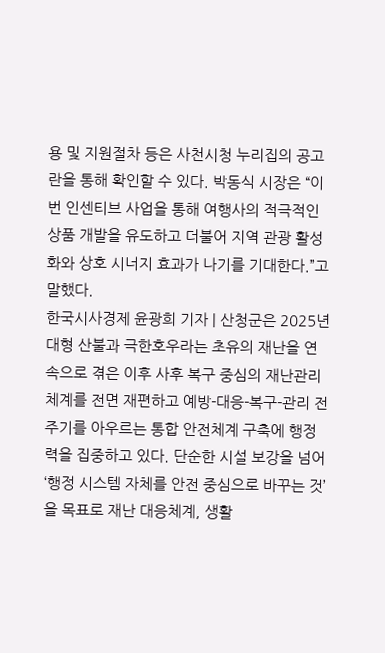용 및 지원절차 등은 사천시청 누리집의 공고란을 통해 확인할 수 있다. 박동식 시장은 “이번 인센티브 사업을 통해 여행사의 적극적인 상품 개발을 유도하고 더불어 지역 관광 활성화와 상호 시너지 효과가 나기를 기대한다.”고 말했다.
한국시사경제 윤광희 기자 | 산청군은 2025년 대형 산불과 극한호우라는 초유의 재난을 연속으로 겪은 이후 사후 복구 중심의 재난관리 체계를 전면 재편하고 예방-대응-복구-관리 전 주기를 아우르는 통합 안전체계 구축에 행정력을 집중하고 있다. 단순한 시설 보강을 넘어 ‘행정 시스템 자체를 안전 중심으로 바꾸는 것’을 목표로 재난 대응체계, 생활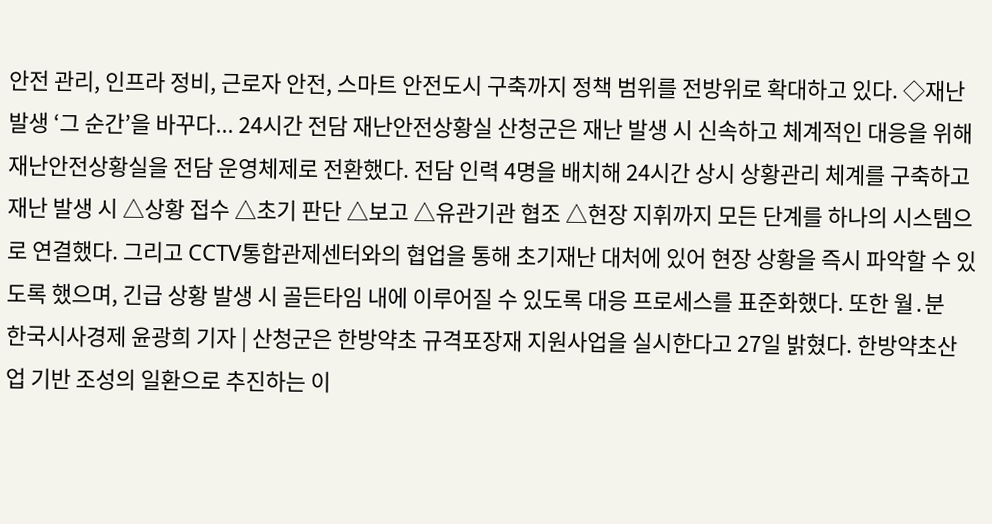안전 관리, 인프라 정비, 근로자 안전, 스마트 안전도시 구축까지 정책 범위를 전방위로 확대하고 있다. ◇재난 발생 ‘그 순간’을 바꾸다... 24시간 전담 재난안전상황실 산청군은 재난 발생 시 신속하고 체계적인 대응을 위해 재난안전상황실을 전담 운영체제로 전환했다. 전담 인력 4명을 배치해 24시간 상시 상황관리 체계를 구축하고 재난 발생 시 △상황 접수 △초기 판단 △보고 △유관기관 협조 △현장 지휘까지 모든 단계를 하나의 시스템으로 연결했다. 그리고 CCTV통합관제센터와의 협업을 통해 초기재난 대처에 있어 현장 상황을 즉시 파악할 수 있도록 했으며, 긴급 상황 발생 시 골든타임 내에 이루어질 수 있도록 대응 프로세스를 표준화했다. 또한 월․분
한국시사경제 윤광희 기자 | 산청군은 한방약초 규격포장재 지원사업을 실시한다고 27일 밝혔다. 한방약초산업 기반 조성의 일환으로 추진하는 이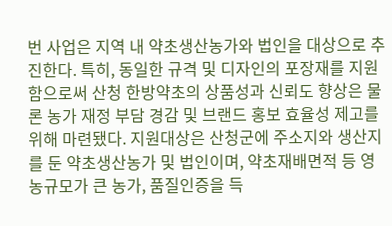번 사업은 지역 내 약초생산농가와 법인을 대상으로 추진한다. 특히, 동일한 규격 및 디자인의 포장재를 지원함으로써 산청 한방약초의 상품성과 신뢰도 향상은 물론 농가 재정 부담 경감 및 브랜드 홍보 효율성 제고를 위해 마련됐다. 지원대상은 산청군에 주소지와 생산지를 둔 약초생산농가 및 법인이며, 약초재배면적 등 영농규모가 큰 농가, 품질인증을 득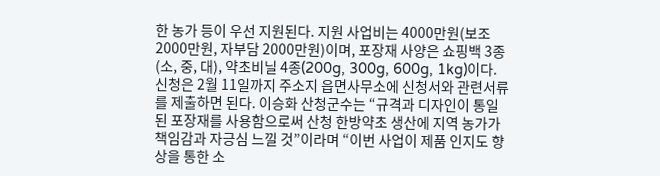한 농가 등이 우선 지원된다. 지원 사업비는 4000만원(보조 2000만원, 자부담 2000만원)이며, 포장재 사양은 쇼핑백 3종(소, 중, 대), 약초비닐 4종(200g, 300g, 600g, 1kg)이다. 신청은 2월 11일까지 주소지 읍면사무소에 신청서와 관련서류를 제출하면 된다. 이승화 산청군수는 “규격과 디자인이 통일된 포장재를 사용함으로써 산청 한방약초 생산에 지역 농가가 책임감과 자긍심 느낄 것”이라며 “이번 사업이 제품 인지도 향상을 통한 소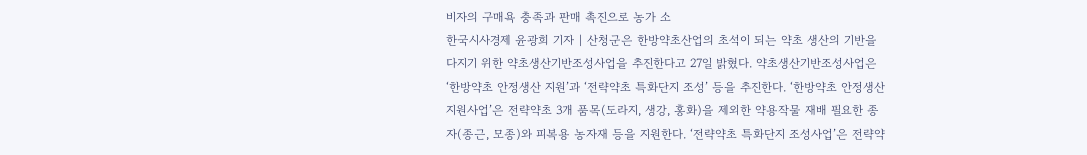비자의 구매욕 충족과 판매 촉진으로 농가 소
한국시사경제 윤광희 기자 | 산청군은 한방약초산업의 초석이 되는 약초 생산의 기반을 다지기 위한 약초생산기반조성사업을 추진한다고 27일 밝혔다. 약초생산기반조성사업은‘한방약초 안정생산 지원’과 ‘전략약초 특화단지 조성’ 등을 추진한다. ‘한방약초 안정생산 지원사업’은 전략약초 3개 품목(도라지, 생강, 홍화)을 제외한 약용작물 재배 필요한 종자(종근, 모종)와 피복용 농자재 등을 지원한다. ‘전략약초 특화단지 조성사업’은 전략약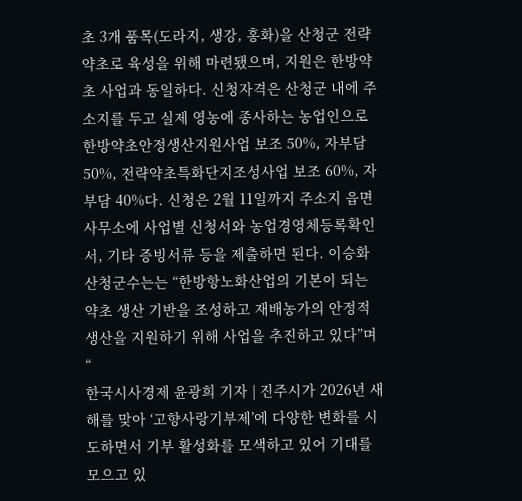초 3개 품목(도라지, 생강, 홍화)을 산청군 전략약초로 육성을 위해 마련됐으며, 지원은 한방약초 사업과 동일하다. 신청자격은 산청군 내에 주소지를 두고 실제 영농에 종사하는 농업인으로 한방약초안정생산지원사업 보조 50%, 자부담 50%, 전략약초특화단지조성사업 보조 60%, 자부담 40%다. 신청은 2월 11일까지 주소지 읍면 사무소에 사업별 신청서와 농업경영체등록확인서, 기타 증빙서류 등을 제출하면 된다. 이승화 산청군수는는 “한방항노화산업의 기본이 되는 약초 생산 기반을 조성하고 재배농가의 안정적 생산을 지원하기 위해 사업을 추진하고 있다”며 “
한국시사경제 윤광희 기자 | 진주시가 2026년 새해를 맞아 ‘고향사랑기부제’에 다양한 변화를 시도하면서 기부 활성화를 모색하고 있어 기대를 모으고 있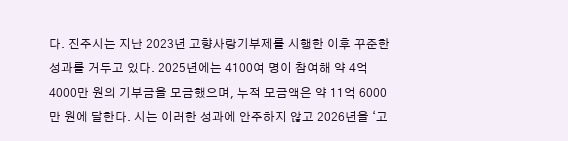다. 진주시는 지난 2023년 고향사랑기부제를 시행한 이후 꾸준한 성과를 거두고 있다. 2025년에는 4100여 명이 참여해 약 4억 4000만 원의 기부금을 모금했으며, 누적 모금액은 약 11억 6000만 원에 달한다. 시는 이러한 성과에 안주하지 않고 2026년을 ‘고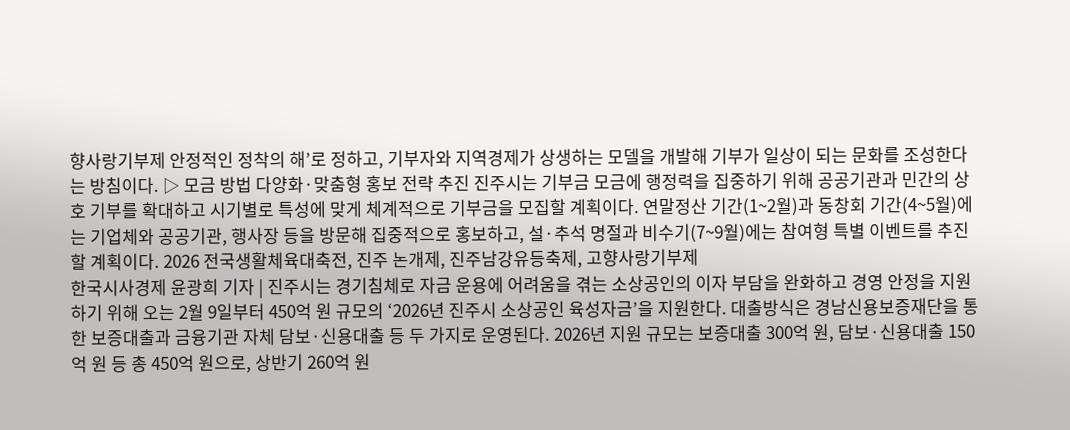향사랑기부제 안정적인 정착의 해’로 정하고, 기부자와 지역경제가 상생하는 모델을 개발해 기부가 일상이 되는 문화를 조성한다는 방침이다. ▷ 모금 방법 다양화·맞춤형 홍보 전략 추진 진주시는 기부금 모금에 행정력을 집중하기 위해 공공기관과 민간의 상호 기부를 확대하고 시기별로 특성에 맞게 체계적으로 기부금을 모집할 계획이다. 연말정산 기간(1~2월)과 동창회 기간(4~5월)에는 기업체와 공공기관, 행사장 등을 방문해 집중적으로 홍보하고, 설·추석 명절과 비수기(7~9월)에는 참여형 특별 이벤트를 추진할 계획이다. 2026 전국생활체육대축전, 진주 논개제, 진주남강유등축제, 고향사랑기부제
한국시사경제 윤광희 기자 | 진주시는 경기침체로 자금 운용에 어려움을 겪는 소상공인의 이자 부담을 완화하고 경영 안정을 지원하기 위해 오는 2월 9일부터 450억 원 규모의 ‘2026년 진주시 소상공인 육성자금’을 지원한다. 대출방식은 경남신용보증재단을 통한 보증대출과 금융기관 자체 담보·신용대출 등 두 가지로 운영된다. 2026년 지원 규모는 보증대출 300억 원, 담보·신용대출 150억 원 등 총 450억 원으로, 상반기 260억 원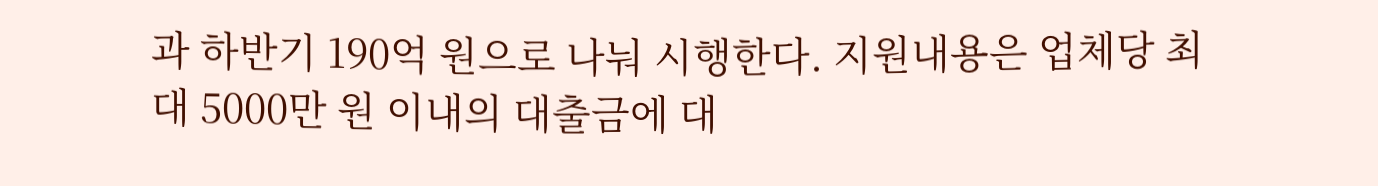과 하반기 190억 원으로 나눠 시행한다. 지원내용은 업체당 최대 5000만 원 이내의 대출금에 대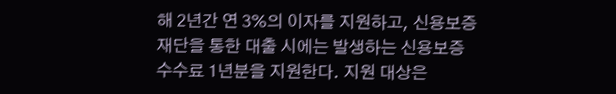해 2년간 연 3%의 이자를 지원하고, 신용보증재단을 통한 대출 시에는 발생하는 신용보증수수료 1년분을 지원한다. 지원 대상은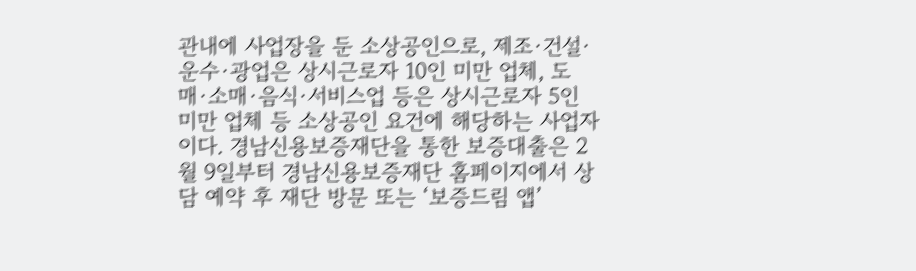관내에 사업장을 둔 소상공인으로, 제조·건설·운수·광업은 상시근로자 10인 미만 업체, 도매·소매·음식·서비스업 등은 상시근로자 5인 미만 업체 등 소상공인 요건에 해당하는 사업자이다. 경남신용보증재단을 통한 보증대출은 2월 9일부터 경남신용보증재단 홈페이지에서 상담 예약 후 재단 방문 또는 ‘보증드림 앱’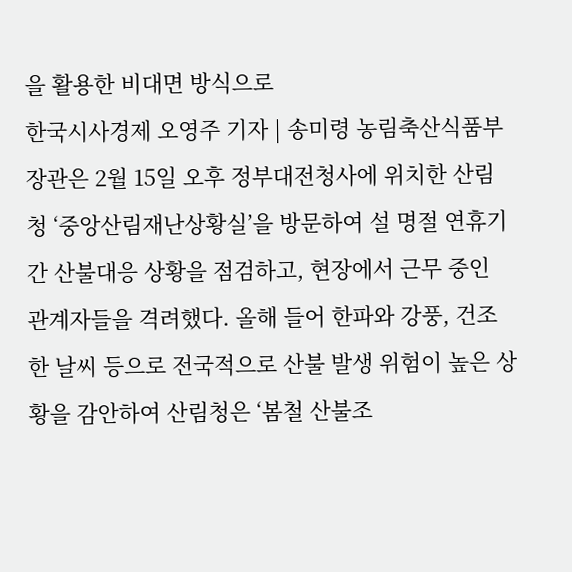을 활용한 비대면 방식으로
한국시사경제 오영주 기자 | 송미령 농림축산식품부 장관은 2월 15일 오후 정부대전청사에 위치한 산림청 ‘중앙산림재난상황실’을 방문하여 설 명절 연휴기간 산불대응 상황을 점검하고, 현장에서 근무 중인 관계자들을 격려했다. 올해 들어 한파와 강풍, 건조한 날씨 등으로 전국적으로 산불 발생 위험이 높은 상황을 감안하여 산림청은 ‘봄철 산불조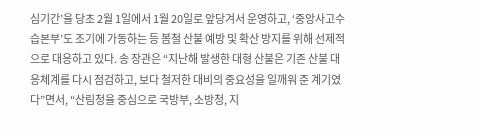심기간’을 당초 2월 1일에서 1월 20일로 앞당겨서 운영하고, ‘중앙사고수습본부’도 조기에 가동하는 등 봄철 산불 예방 및 확산 방지를 위해 선제적으로 대응하고 있다. 송 장관은 “지난해 발생한 대형 산불은 기존 산불 대응체계를 다시 점검하고, 보다 철저한 대비의 중요성을 일깨워 준 계기였다”면서, “산림청을 중심으로 국방부, 소방청, 지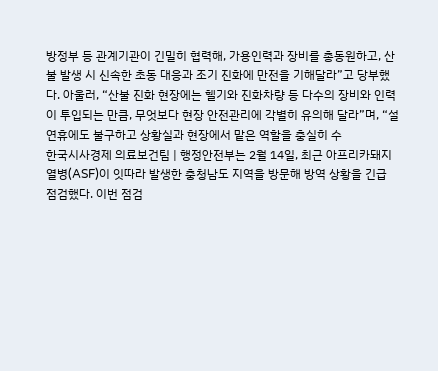방정부 등 관계기관이 긴밀히 협력해, 가용인력과 장비를 총동원하고, 산불 발생 시 신속한 초동 대응과 조기 진화에 만전을 기해달라”고 당부했다. 아울러, “산불 진화 현장에는 헬기와 진화차량 등 다수의 장비와 인력이 투입되는 만큼, 무엇보다 현장 안전관리에 각별히 유의해 달라”며, “설 연휴에도 불구하고 상황실과 현장에서 맡은 역할을 충실히 수
한국시사경제 의료보건팀 | 행정안전부는 2월 14일, 최근 아프리카돼지열병(ASF)이 잇따라 발생한 충청남도 지역을 방문해 방역 상황을 긴급 점검했다. 이번 점검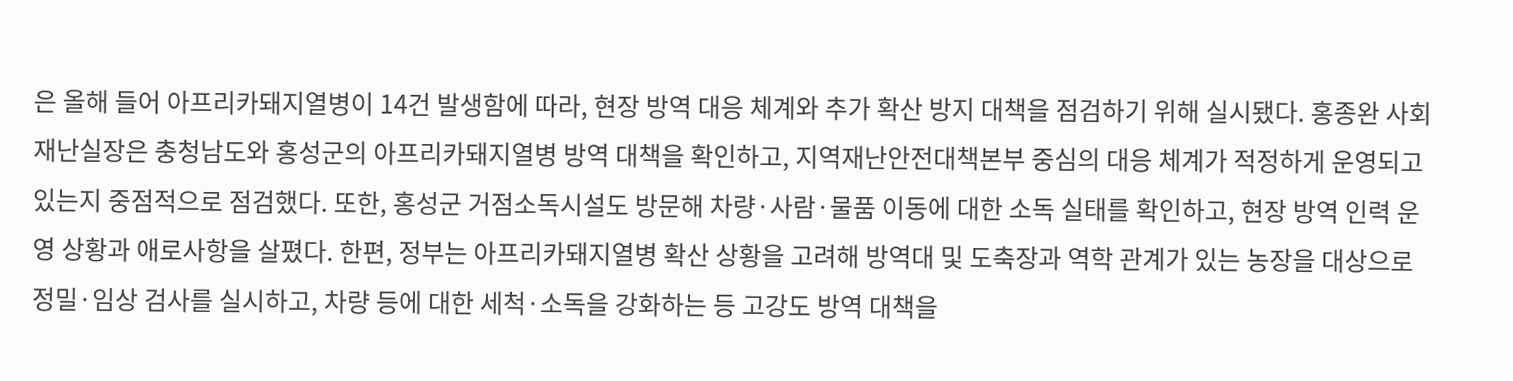은 올해 들어 아프리카돼지열병이 14건 발생함에 따라, 현장 방역 대응 체계와 추가 확산 방지 대책을 점검하기 위해 실시됐다. 홍종완 사회재난실장은 충청남도와 홍성군의 아프리카돼지열병 방역 대책을 확인하고, 지역재난안전대책본부 중심의 대응 체계가 적정하게 운영되고 있는지 중점적으로 점검했다. 또한, 홍성군 거점소독시설도 방문해 차량·사람·물품 이동에 대한 소독 실태를 확인하고, 현장 방역 인력 운영 상황과 애로사항을 살폈다. 한편, 정부는 아프리카돼지열병 확산 상황을 고려해 방역대 및 도축장과 역학 관계가 있는 농장을 대상으로 정밀·임상 검사를 실시하고, 차량 등에 대한 세척·소독을 강화하는 등 고강도 방역 대책을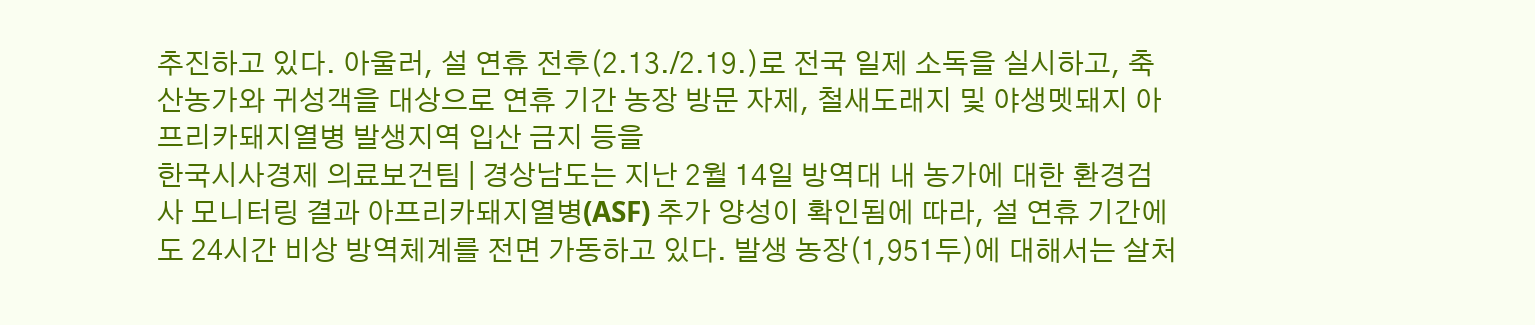추진하고 있다. 아울러, 설 연휴 전후(2.13./2.19.)로 전국 일제 소독을 실시하고, 축산농가와 귀성객을 대상으로 연휴 기간 농장 방문 자제, 철새도래지 및 야생멧돼지 아프리카돼지열병 발생지역 입산 금지 등을
한국시사경제 의료보건팀 | 경상남도는 지난 2월 14일 방역대 내 농가에 대한 환경검사 모니터링 결과 아프리카돼지열병(ASF) 추가 양성이 확인됨에 따라, 설 연휴 기간에도 24시간 비상 방역체계를 전면 가동하고 있다. 발생 농장(1,951두)에 대해서는 살처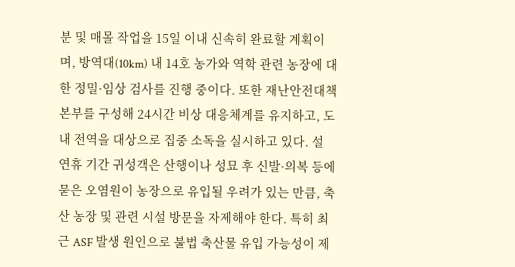분 및 매몰 작업을 15일 이내 신속히 완료할 계획이며, 방역대(10km) 내 14호 농가와 역학 관련 농장에 대한 정밀·임상 검사를 진행 중이다. 또한 재난안전대책본부를 구성해 24시간 비상 대응체계를 유지하고, 도내 전역을 대상으로 집중 소독을 실시하고 있다. 설 연휴 기간 귀성객은 산행이나 성묘 후 신발·의복 등에 묻은 오염원이 농장으로 유입될 우려가 있는 만큼, 축산 농장 및 관련 시설 방문을 자제해야 한다. 특히 최근 ASF 발생 원인으로 불법 축산물 유입 가능성이 제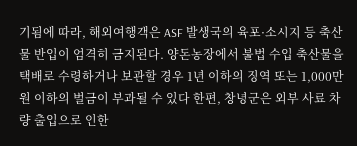기됨에 따라, 해외여행객은 ASF 발생국의 육포·소시지 등 축산물 반입이 엄격히 금지된다. 양돈농장에서 불법 수입 축산물을 택배로 수령하거나 보관할 경우 1년 이하의 징역 또는 1,000만 원 이하의 벌금이 부과될 수 있다 한편, 창녕군은 외부 사료 차량 출입으로 인한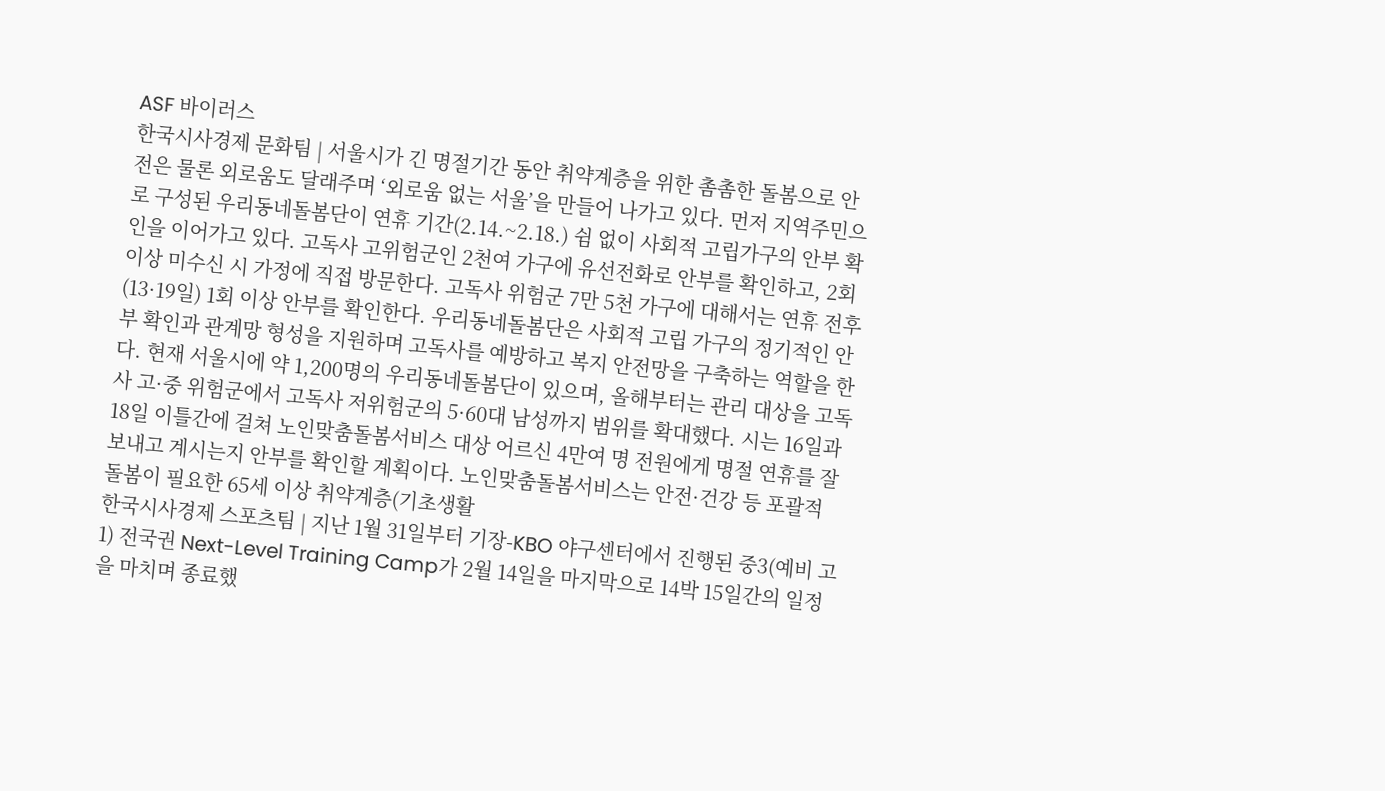ASF 바이러스
한국시사경제 문화팀 | 서울시가 긴 명절기간 동안 취약계층을 위한 촘촘한 돌봄으로 안전은 물론 외로움도 달래주며 ‘외로움 없는 서울’을 만들어 나가고 있다. 먼저 지역주민으로 구성된 우리동네돌봄단이 연휴 기간(2.14.~2.18.) 쉼 없이 사회적 고립가구의 안부 확인을 이어가고 있다. 고독사 고위험군인 2천여 가구에 유선전화로 안부를 확인하고, 2회 이상 미수신 시 가정에 직접 방문한다. 고독사 위험군 7만 5천 가구에 대해서는 연휴 전후(13·19일) 1회 이상 안부를 확인한다. 우리동네돌봄단은 사회적 고립 가구의 정기적인 안부 확인과 관계망 형성을 지원하며 고독사를 예방하고 복지 안전망을 구축하는 역할을 한다. 현재 서울시에 약 1,200명의 우리동네돌봄단이 있으며, 올해부터는 관리 대상을 고독사 고·중 위험군에서 고독사 저위험군의 5·60대 남성까지 범위를 확대했다. 시는 16일과 18일 이틀간에 걸쳐 노인맞춤돌봄서비스 대상 어르신 4만여 명 전원에게 명절 연휴를 잘 보내고 계시는지 안부를 확인할 계획이다. 노인맞춤돌봄서비스는 안전·건강 등 포괄적 돌봄이 필요한 65세 이상 취약계층(기초생활
한국시사경제 스포츠팀 | 지난 1월 31일부터 기장-KBO 야구센터에서 진행된 중3(예비 고1) 전국권 Next-Level Training Camp가 2월 14일을 마지막으로 14박 15일간의 일정을 마치며 종료했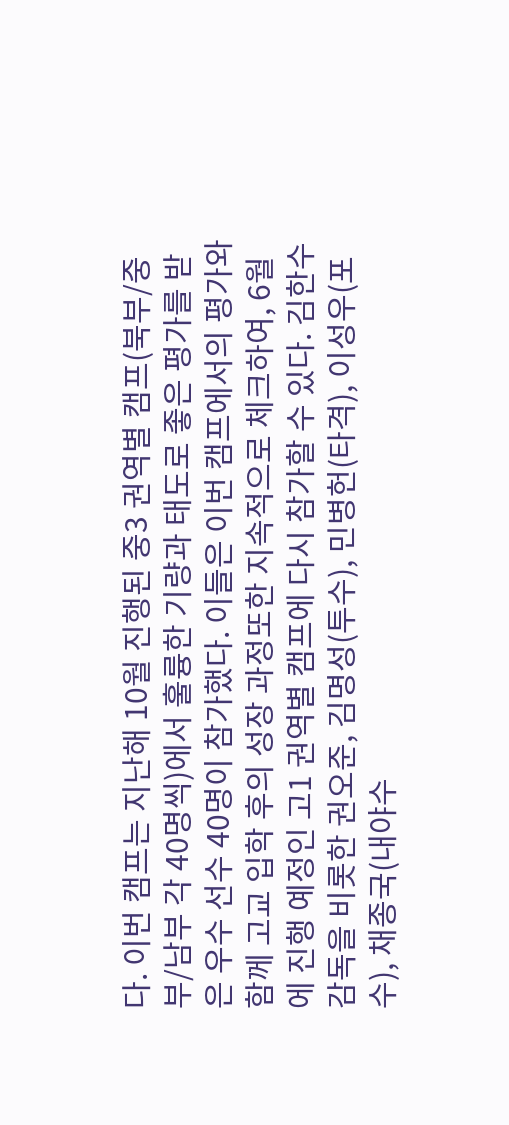다. 이번 캠프는 지난해 10월 진행된 중3 권역별 캠프(북부/중부/남부 각 40명씩)에서 훌륭한 기량과 태도로 좋은 평가를 받은 우수 선수 40명이 참가했다. 이들은 이번 캠프에서의 평가와 함께 고교 입학 후의 성장 과정또한 지속적으로 체크하여, 6월에 진행 예정인 고1 권역별 캠프에 다시 참가할 수 있다. 김한수 감독을 비롯한 권오준, 김명성(투수), 민병헌(타격), 이성우(포수), 채종국(내야수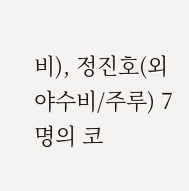비), 정진호(외야수비/주루) 7명의 코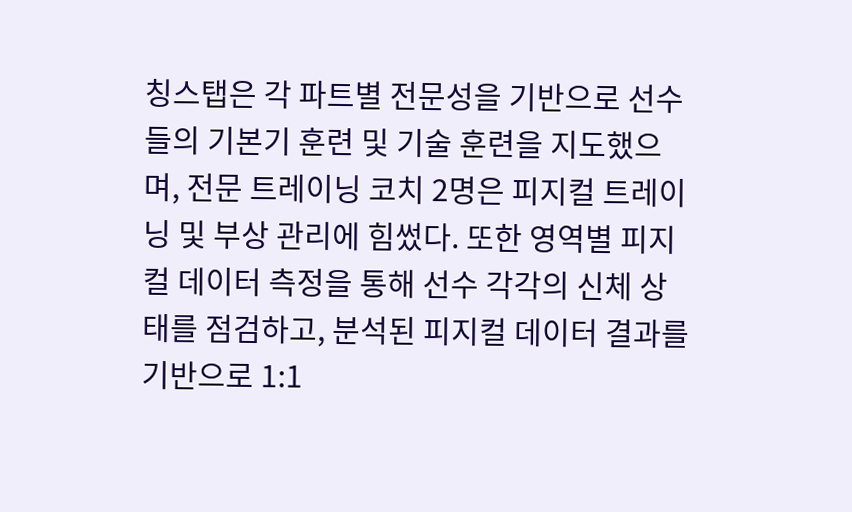칭스탭은 각 파트별 전문성을 기반으로 선수들의 기본기 훈련 및 기술 훈련을 지도했으며, 전문 트레이닝 코치 2명은 피지컬 트레이닝 및 부상 관리에 힘썼다. 또한 영역별 피지컬 데이터 측정을 통해 선수 각각의 신체 상태를 점검하고, 분석된 피지컬 데이터 결과를 기반으로 1:1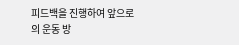피드백을 진행하여 앞으로의 운동 방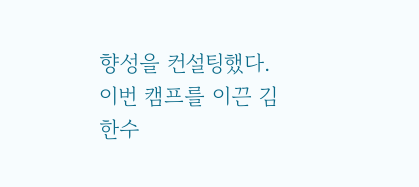향성을 컨설팅했다. 이번 캠프를 이끈 김한수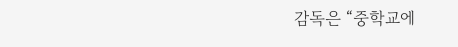감독은 “중학교에